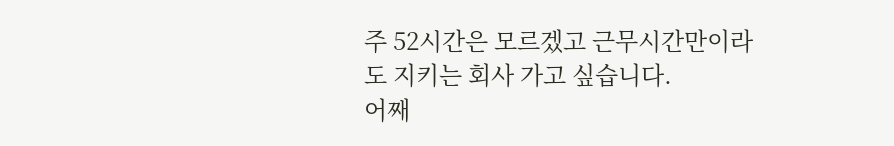주 52시간은 모르겠고 근무시간만이라도 지키는 회사 가고 싶습니다.
어째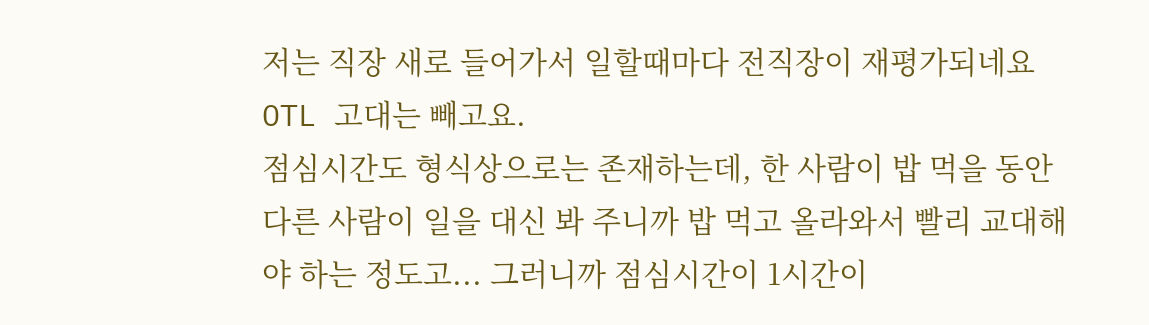저는 직장 새로 들어가서 일할때마다 전직장이 재평가되네요 OTL 고대는 빼고요.
점심시간도 형식상으로는 존재하는데, 한 사람이 밥 먹을 동안 다른 사람이 일을 대신 봐 주니까 밥 먹고 올라와서 빨리 교대해야 하는 정도고... 그러니까 점심시간이 1시간이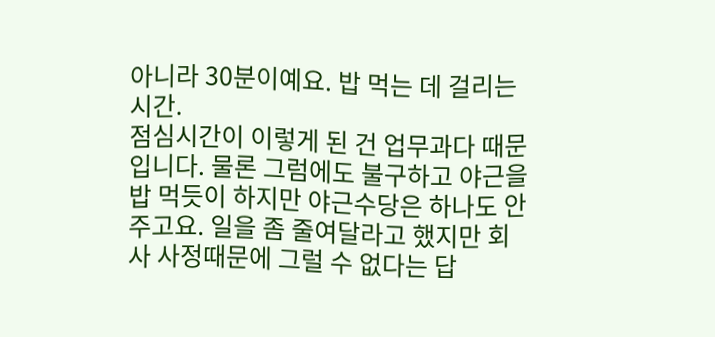아니라 30분이예요. 밥 먹는 데 걸리는 시간.
점심시간이 이렇게 된 건 업무과다 때문입니다. 물론 그럼에도 불구하고 야근을 밥 먹듯이 하지만 야근수당은 하나도 안 주고요. 일을 좀 줄여달라고 했지만 회사 사정때문에 그럴 수 없다는 답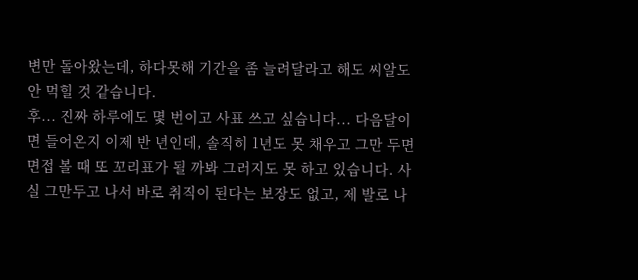변만 돌아왔는데, 하다못해 기간을 좀 늘려달라고 해도 씨알도 안 먹힐 것 같습니다.
후... 진짜 하루에도 몇 번이고 사표 쓰고 싶습니다... 다음달이면 들어온지 이제 반 년인데, 솔직히 1년도 못 채우고 그만 두면 면접 볼 때 또 꼬리표가 될 까봐 그러지도 못 하고 있습니다. 사실 그만두고 나서 바로 취직이 된다는 보장도 없고, 제 발로 나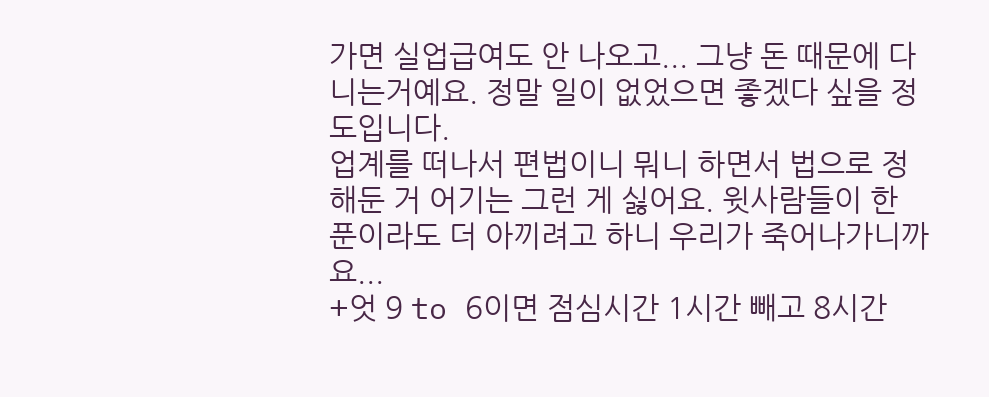가면 실업급여도 안 나오고... 그냥 돈 때문에 다니는거예요. 정말 일이 없었으면 좋겠다 싶을 정도입니다.
업계를 떠나서 편법이니 뭐니 하면서 법으로 정해둔 거 어기는 그런 게 싫어요. 윗사람들이 한 푼이라도 더 아끼려고 하니 우리가 죽어나가니까요...
+엇 9 to 6이면 점심시간 1시간 빼고 8시간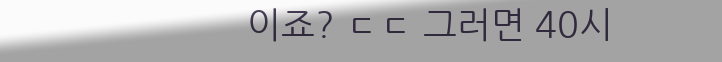이죠? ㄷㄷ 그러면 40시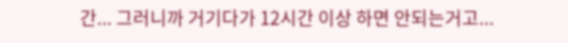간... 그러니까 거기다가 12시간 이상 하면 안되는거고...